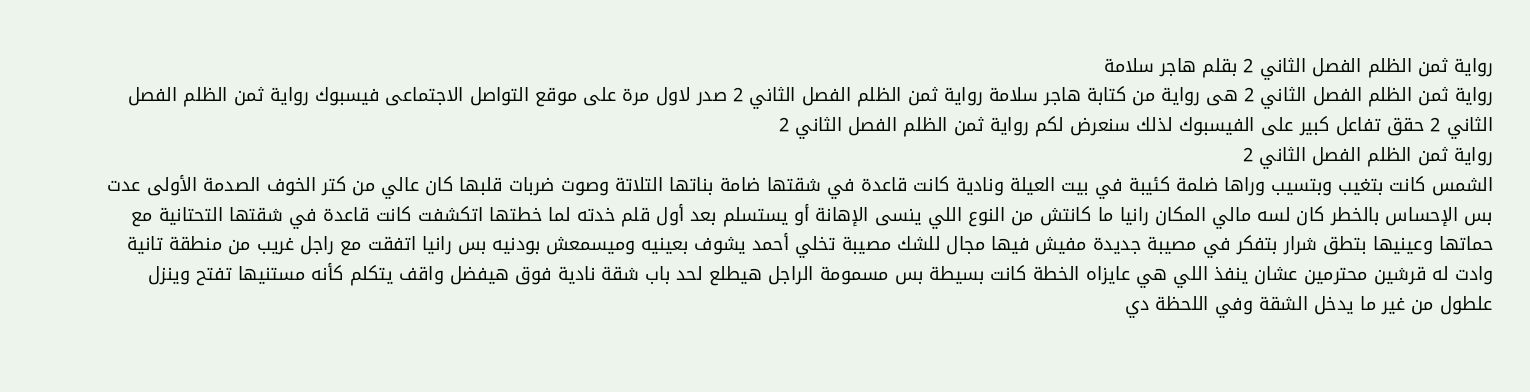رواية ثمن الظلم الفصل الثاني 2 بقلم هاجر سلامة
رواية ثمن الظلم الفصل الثاني 2 هى رواية من كتابة هاجر سلامة رواية ثمن الظلم الفصل الثاني 2 صدر لاول مرة على موقع التواصل الاجتماعى فيسبوك رواية ثمن الظلم الفصل الثاني 2 حقق تفاعل كبير على الفيسبوك لذلك سنعرض لكم رواية ثمن الظلم الفصل الثاني 2
رواية ثمن الظلم الفصل الثاني 2
الشمس كانت بتغيب وبتسيب وراها ضلمة كئيبة في بيت العيلة ونادية كانت قاعدة في شقتها ضامة بناتها التلاتة وصوت ضربات قلبها كان عالي من كتر الخوف الصدمة الأولى عدت بس الإحساس بالخطر كان لسه مالي المكان رانيا ما كانتش من النوع اللي ينسى الإهانة أو يستسلم بعد أول قلم خدته لما خطتها اتكشفت كانت قاعدة في شقتها التحتانية مع حماتها وعينيها بتطق شرار بتفكر في مصيبة جديدة مفيش فيها مجال للشك مصيبة تخلي أحمد يشوف بعينيه وميسمعش بودنيه بس رانيا اتفقت مع راجل غريب من منطقة تانية وادت له قرشين محترمين عشان ينفذ اللي هي عايزاه الخطة كانت بسيطة بس مسمومة الراجل هيطلع لحد باب شقة نادية فوق هيفضل واقف يتكلم كأنه مستنيها تفتح وينزل علطول من غير ما يدخل الشقة وفي اللحظة دي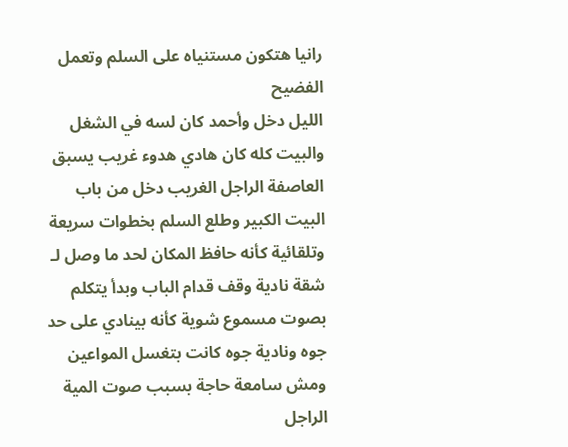رانيا هتكون مستنياه على السلم وتعمل الفضيح
الليل دخل وأحمد كان لسه في الشغل والبيت كله كان هادي هدوء غريب يسبق العاصفة الراجل الغريب دخل من باب البيت الكبير وطلع السلم بخطوات سريعة وتلقائية كأنه حافظ المكان لحد ما وصل لـ شقة نادية وقف قدام الباب وبدأ يتكلم بصوت مسموع شوية كأنه بينادي على حد جوه ونادية جوه كانت بتغسل المواعين ومش سامعة حاجة بسبب صوت المية الراجل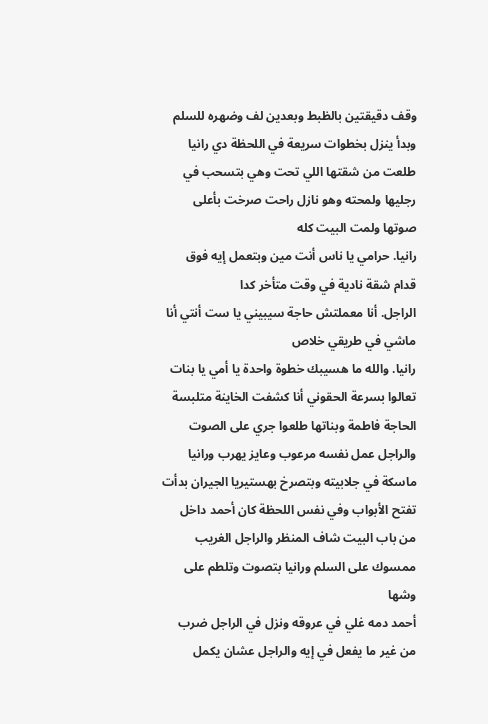وقف دقيقتين بالظبط وبعدين لف وضهره للسلم وبدأ ينزل بخطوات سريعة في اللحظة دي رانيا طلعت من شقتها اللي تحت وهي بتسحب في رجليها ولمحته وهو نازل راحت صرخت بأعلى صوتها ولمت البيت كله
رانيا. حرامي يا ناس أنت مين وبتعمل إيه فوق قدام شقة نادية في وقت متأخر كدا
الراجل. أنا معملتش حاجة سيبيني يا ست أنتي أنا ماشي في طريقي خلاص
رانيا. والله ما هسيبك خطوة واحدة يا أمي يا بنات تعالوا بسرعة الحقوني أنا كشفت الخاينة متلبسة
الحاجة فاطمة وبناتها طلعوا جري على الصوت والراجل عمل نفسه مرعوب وعايز يهرب ورانيا ماسكة في جلابيته وبتصرخ بهستيريا الجيران بدأت تفتح الأبواب وفي نفس اللحظة كان أحمد داخل من باب البيت شاف المنظر والراجل الغريب ممسوك على السلم ورانيا بتصوت وتلطم على وشها
أحمد دمه غلي في عروقه ونزل في الراجل ضرب من غير ما يفعل في إيه والراجل عشان يكمل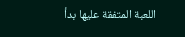اللعبة المتفقة عليها بدأ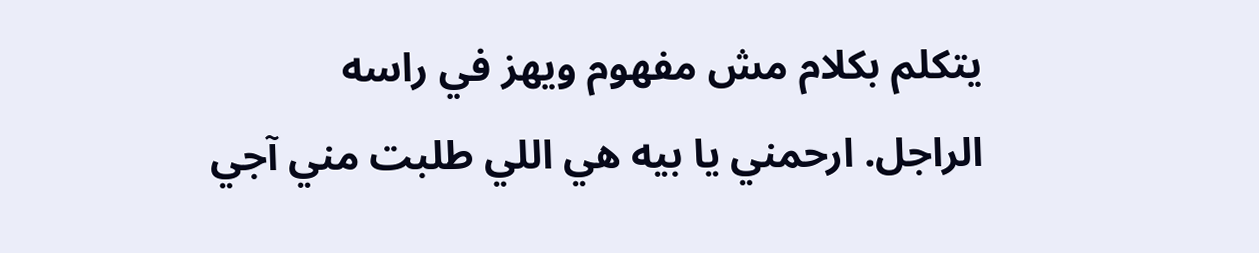يتكلم بكلام مش مفهوم ويهز في راسه
الراجل. ارحمني يا بيه هي اللي طلبت مني آجي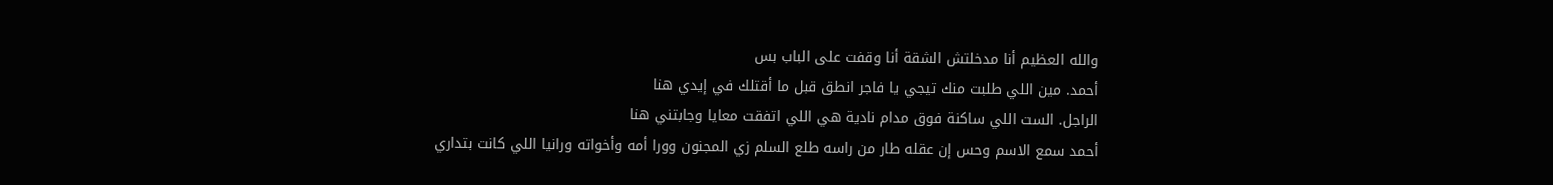والله العظيم أنا مدخلتش الشقة أنا وقفت على الباب بس
أحمد. مين اللي طلبت منك تيجي يا فاجر انطق قبل ما أقتلك في إيدي هنا
الراجل. الست اللي ساكنة فوق مدام نادية هي اللي اتفقت معايا وجابتني هنا
أحمد سمع الاسم وحس إن عقله طار من راسه طلع السلم زي المجنون وورا أمه وأخواته ورانيا اللي كانت بتداري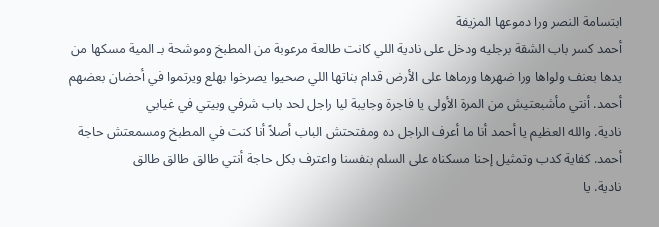ابتسامة النصر ورا دموعها المزيفة
أحمد كسر باب الشقة برجليه ودخل على نادية اللي كانت طالعة مرعوبة من المطبخ وموشحة بـ المية مسكها من يدها بعنف ولواها ورا ضهرها ورماها على الأرض قدام بناتها اللي صحيوا يصرخوا بهلع ويرتموا في أحضان بعضهم
أحمد. أنتي مأشبعتيش من المرة الأولى يا فاجرة وجايبة ليا راجل لحد باب شرفي وبيتي في غيابي
نادية. والله العظيم يا أحمد أنا ما أعرف الراجل ده ومفتحتش الباب أصلاً أنا كنت في المطبخ ومسمعتش حاجة
أحمد. كفاية كدب وتمثيل إحنا مسكناه على السلم بنفسنا واعترف بكل حاجة أنتي طالق طالق طالق
نادية. يا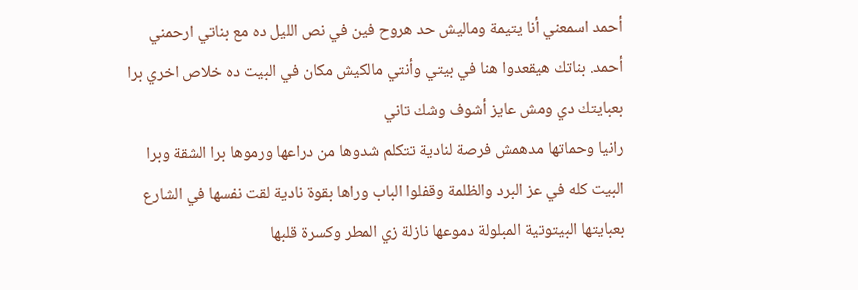أحمد اسمعني أنا يتيمة وماليش حد هروح فين في نص الليل ده مع بناتي ارحمني
أحمد. بناتك هيقعدوا هنا في بيتي وأنتي مالكيش مكان في البيت ده خلاص اخري برا بعبايتك دي ومش عايز أشوف وشك تاني
رانيا وحماتها مدهمش فرصة لنادية تتكلم شدوها من دراعها ورموها برا الشقة وبرا البيت كله في عز البرد والظلمة وقفلوا الباب وراها بقوة نادية لقت نفسها في الشارع بعبايتها البيتوتية المبلولة دموعها نازلة زي المطر وكسرة قلبها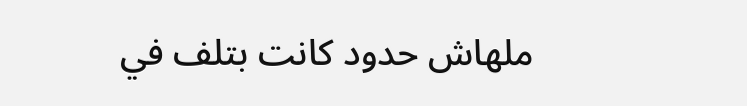ملهاش حدود كانت بتلف في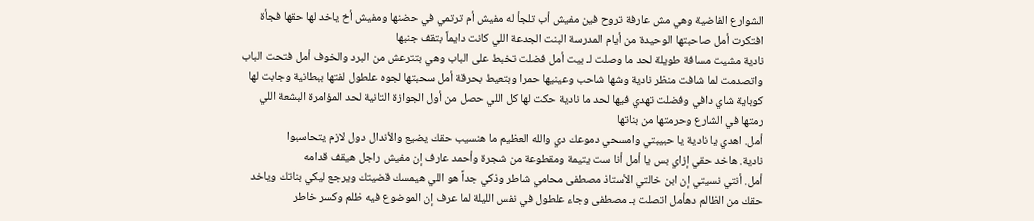الشوارع الفاضية وهي مش عارفة تروح فين مفيش أب تلجأ له مفيش أم ترتمي في حضنها ومفيش أخ ياخد لها حقها فجأة افتكرت أمل صاحبتها الوحيدة من أيام المدرسة البنت الجدعة اللي كانت دايماً بتقف جنبها
نادية مشيت مسافة طويلة لحد ما وصلت لـ بيت أمل فضلت تخبط على الباب وهي بتترعش من البرد والخوف أمل فتحت الباب واتصدمت لما شافت منظر نادية وشها شاحب وعينيها حمرا وبتعيط بحرقة أمل سحبتها لجوه علطول لفتها ببطانية وجابت لها كوباية شاي دافي وفضلت تهدي فيها لحد ما نادية حكت لها كل اللي حصل من أول الجوازة التانية لحد المؤامرة البشعة اللي رمتها في الشارع وحرمتها من بناتها
أمل. اهدي يا نادية يا حبيبتي وامسحي دموعك دي والله العظيم ما هنسيب حقك يضيع والأندال دول لازم يتحاسبوا
نادية. هاخد حقي إزاي بس يا أمل أنا ست يتيمة ومقطوعة من شجرة وأحمد عارف إن مفيش راجل هيقف قدامه
أمل. أنتي نسيتي إن ابن خالتي الأستاذ مصطفى محامي شاطر وذكي جداً هو اللي هيمسك قضيتك ويرجع ليكي بناتك وياخد حقك من الظالم دهأمل اتصلت بـ مصطفى وجاء علطول في نفس الليلة لما عرف إن الموضوع فيه ظلم وكسر خاطر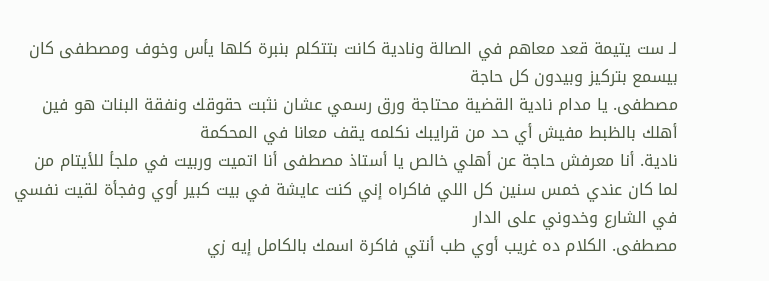لـ ست يتيمة قعد معاهم في الصالة ونادية كانت بتتكلم بنبرة كلها يأس وخوف ومصطفى كان بيسمع بتركيز وبيدون كل حاجة
مصطفى. يا مدام نادية القضية محتاجة ورق رسمي عشان نثبت حقوقك ونفقة البنات هو فين أهلك بالظبط مفيش أي حد من قرايبك نكلمه يقف معانا في المحكمة
نادية. أنا معرفش حاجة عن أهلي خالص يا أستاذ مصطفى أنا اتميت وربيت في ملجأ للأيتام من لما كان عندي خمس سنين كل اللي فاكراه إني كنت عايشة في بيت كبير أوي وفجأة لقيت نفسي في الشارع وخدوني على الدار
مصطفى. الكلام ده غريب أوي طب أنتي فاكرة اسمك بالكامل إيه زي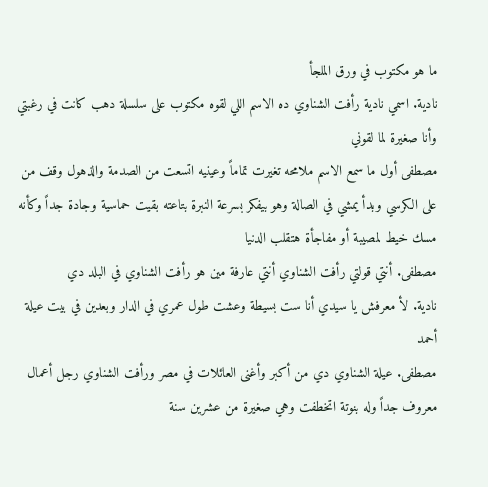ما هو مكتوب في ورق الملجأ
نادية. اسمي نادية رأفت الشناوي ده الاسم اللي لقوه مكتوب على سلسلة دهب كانت في رغبتي وأنا صغيرة لما لقوني
مصطفى أول ما سمع الاسم ملامحه تغيرت تماماً وعينيه اتسعت من الصدمة والذهول وقف من على الكرسي وبدأ يمشي في الصالة وهو بيفكر بسرعة النبرة بتاعته بقيت حماسية وجادة جداً وكأنه مسك خيط لمصيبة أو مفاجأة هتقلب الدنيا
مصطفى. أنتي قولتي رأفت الشناوي أنتي عارفة مين هو رأفت الشناوي في البلد دي
نادية. لأ معرفش يا سيدي أنا ست بسيطة وعشت طول عمري في الدار وبعدين في بيت عيلة أحمد
مصطفى. عيلة الشناوي دي من أكبر وأغنى العائلات في مصر ورأفت الشناوي رجل أعمال معروف جداً وله بنوتة اتخطفت وهي صغيرة من عشرين سنة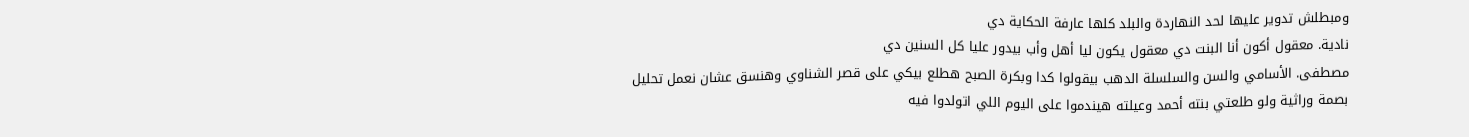ومبطلش تدوير عليها لحد النهاردة والبلد كلها عارفة الحكاية دي
نادية. معقول أكون أنا البنت دي معقول يكون ليا أهل وأب بيدور عليا كل السنين دي
مصطفى. الأسامي والسن والسلسلة الدهب بيقولوا كدا وبكرة الصبح هطلع بيكي على قصر الشناوي وهنسق عشان نعمل تحليل بصمة وراثية ولو طلعتي بنته أحمد وعيلته هيندموا على اليوم اللي اتولدوا فيه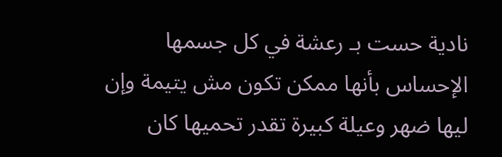نادية حست بـ رعشة في كل جسمها الإحساس بأنها ممكن تكون مش يتيمة وإن ليها ضهر وعيلة كبيرة تقدر تحميها كان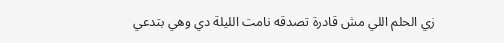زي الحلم اللي مش قادرة تصدقه نامت الليلة دي وهي بتدعي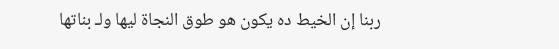ربنا إن الخيط ده يكون هو طوق النجاة ليها ولـ بناتها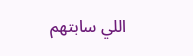اللي سابتهم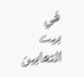في بيت الثعابين